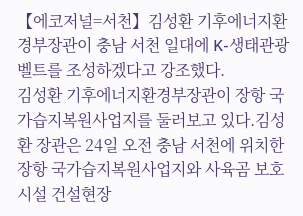【에코저널=서천】김성환 기후에너지환경부장관이 충남 서천 일대에 K-생태관광벨트를 조성하겠다고 강조했다.
김성환 기후에너지환경부장관이 장항 국가습지복원사업지를 둘러보고 있다.김성환 장관은 24일 오전 충남 서천에 위치한 장항 국가습지복원사업지와 사육곰 보호시설 건설현장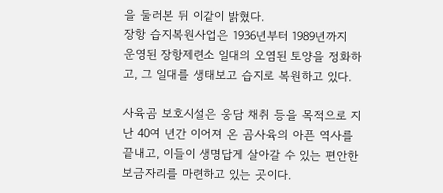을 둘러본 뒤 이같이 밝혔다.
장항 습지복원사업은 1936년부터 1989년까지 운영된 장항제련소 일대의 오염된 토양을 정화하고, 그 일대를 생태보고 습지로 복원하고 있다.

사육곰 보호시설은 웅담 채취 등을 목적으로 지난 40여 년간 이어져 온 곰사육의 아픈 역사를 끝내고, 이들이 생명답게 살아갈 수 있는 편안한 보금자리를 마련하고 있는 곳이다.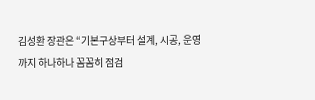김성환 장관은 “기본구상부터 설계, 시공, 운영까지 하나하나 꼼꼼히 점검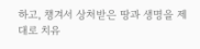하고, 챙겨서 상처받은 땅과 생명을 제대로 치유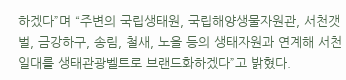하겠다”며 “주변의 국립생태원, 국립해양생물자원관, 서천갯벌, 금강하구, 송림, 철새, 노을 등의 생태자원과 연계해 서천 일대를 생태관광벨트로 브랜드화하겠다”고 밝혔다.